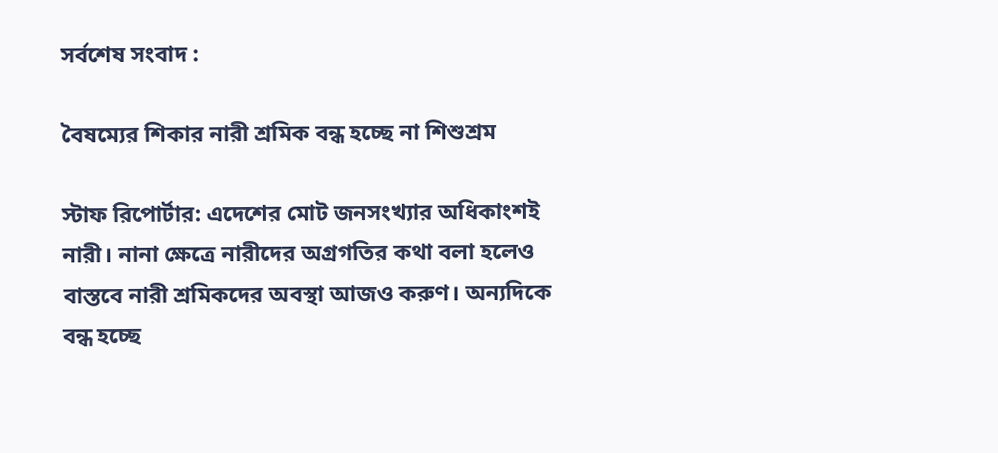সর্বশেষ সংবাদ :

বৈষম্যের শিকার নারী শ্রমিক বন্ধ হচ্ছে না শিশুশ্রম

স্টাফ রিপোর্টার: এদেশের মোট জনসংখ্যার অধিকাংশই নারী। নানা ক্ষেত্রে নারীদের অগ্রগতির কথা বলা হলেও বাস্তবে নারী শ্রমিকদের অবস্থা আজও করুণ। অন্যদিকে বন্ধ হচ্ছে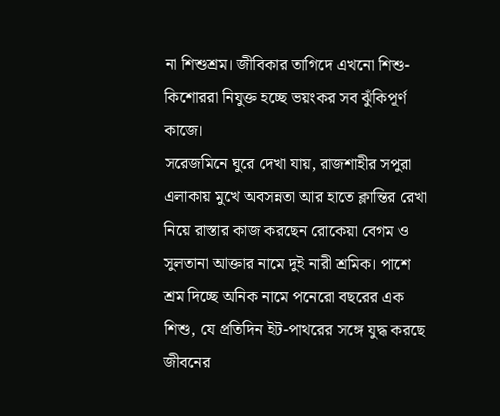না শিশুশ্রম। জীবিকার তাগিদে এখনো শিশু-কিশোররা নিযুক্ত হচ্ছে ভয়ংকর সব ঝুঁকিপূর্ণ কাজে।
সরেজমিনে ঘুরে দেখা যায়, রাজশাহীর সপুরা এলাকায় মুখে অবসন্নতা আর হাতে ক্লান্তির রেখা নিয়ে রাস্তার কাজ করছেন রোকেয়া বেগম ও সুলতানা আক্তার নামে দুই নারী শ্রমিক। পাশে শ্রম দিচ্ছে অনিক নামে পনেরো বছরের এক শিশু, যে প্রতিদিন ইট-পাথরের সঙ্গে যুদ্ধ করছে জীবনের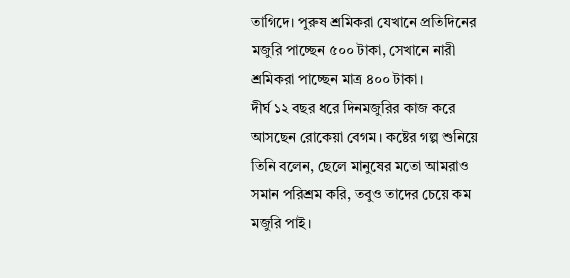তাগিদে। পুরুষ শ্রমিকরা যেখানে প্রতিদিনের মজুরি পাচ্ছেন ৫০০ টাকা, সেখানে নারী শ্রমিকরা পাচ্ছেন মাত্র ৪০০ টাকা।
দীর্ঘ ১২ বছর ধরে দিনমজুরির কাজ করে আসছেন রোকেয়া বেগম। কষ্টের গল্প শুনিয়ে তিনি বলেন, ছেলে মানুষের মতো আমরাও সমান পরিশ্রম করি, তবুও তাদের চেয়ে কম মজুরি পাই।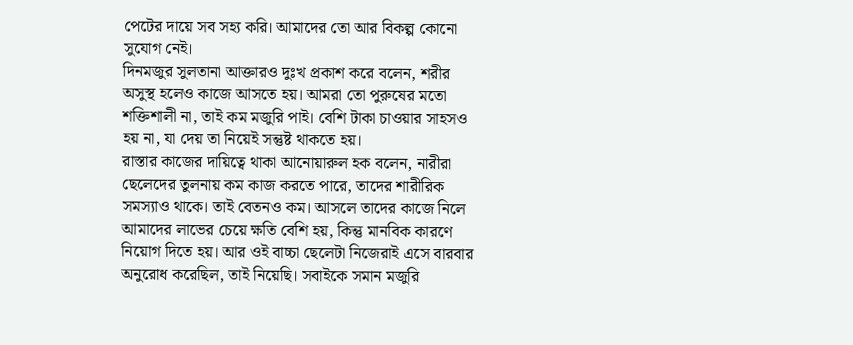পেটের দায়ে সব সহ্য করি। আমাদের তো আর বিকল্প কোনো সুযোগ নেই।
দিনমজুর সুলতানা আক্তারও দুঃখ প্রকাশ করে বলেন, শরীর অসুস্থ হলেও কাজে আসতে হয়। আমরা তো পুরুষের মতো শক্তিশালী না, তাই কম মজুরি পাই। বেশি টাকা চাওয়ার সাহসও হয় না, যা দেয় তা নিয়েই সন্তুষ্ট থাকতে হয়।
রাস্তার কাজের দায়িত্বে থাকা আনোয়ারুল হক বলেন, নারীরা ছেলেদের তুলনায় কম কাজ করতে পারে, তাদের শারীরিক সমস্যাও থাকে। তাই বেতনও কম। আসলে তাদের কাজে নিলে আমাদের লাভের চেয়ে ক্ষতি বেশি হয়, কিন্তু মানবিক কারণে নিয়োগ দিতে হয়। আর ওই বাচ্চা ছেলেটা নিজেরাই এসে বারবার অনুরোধ করেছিল, তাই নিয়েছি। সবাইকে সমান মজুরি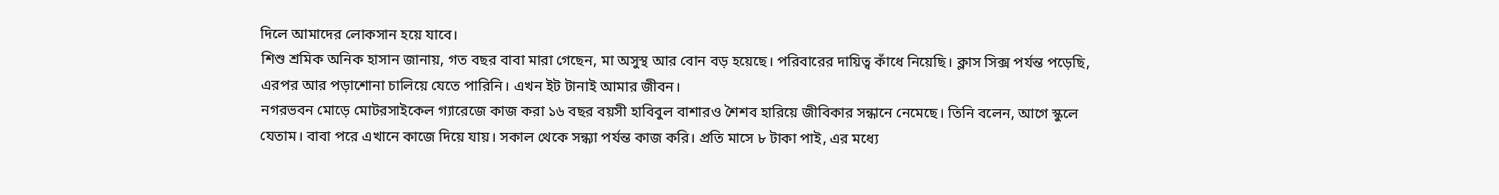দিলে আমাদের লোকসান হয়ে যাবে।
শিশু শ্রমিক অনিক হাসান জানায়, গত বছর বাবা মারা গেছেন, মা অসুস্থ আর বোন বড় হয়েছে। পরিবারের দায়িত্ব কাঁধে নিয়েছি। ক্লাস সিক্স পর্যন্ত পড়েছি, এরপর আর পড়াশোনা চালিয়ে যেতে পারিনি। এখন ইট টানাই আমার জীবন।
নগরভবন মোড়ে মোটরসাইকেল গ্যারেজে কাজ করা ১৬ বছর বয়সী হাবিবুল বাশারও শৈশব হারিয়ে জীবিকার সন্ধানে নেমেছে। তিনি বলেন, আগে স্কুলে যেতাম। বাবা পরে এখানে কাজে দিয়ে যায়। সকাল থেকে সন্ধ্যা পর্যন্ত কাজ করি। প্রতি মাসে ৮ টাকা পাই, এর মধ্যে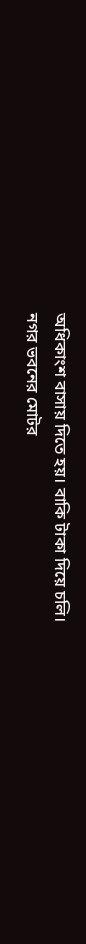অধিকাংশ বাসায় দিতে হয়। বাকি টাকা দিয়ে চলি।
নগর ভবনের মোটর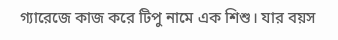গ্যারেজে কাজ করে টিপু নামে এক শিশু। যার বয়স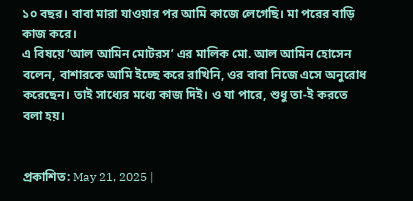১০ বছর। বাবা মারা যাওয়ার পর আমি কাজে লেগেছি। মা পরের বাড়ি কাজ করে।
এ বিষয়ে ‘আল আমিন মোটরস’ এর মালিক মো. আল আমিন হোসেন বলেন, বাশারকে আমি ইচ্ছে করে রাখিনি, ওর বাবা নিজে এসে অনুরোধ করেছেন। তাই সাধ্যের মধ্যে কাজ দিই। ও যা পারে, শুধু তা-ই করতে বলা হয়।


প্রকাশিত: May 21, 2025 |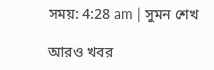সময়: 4:28 am | সুমন শেখ

আরও খবর